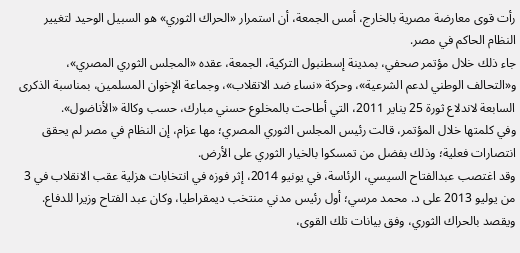رأت قوى معارضة مصرية بالخارج، أمس الجمعة، أن استمرار «الحراك الثوري» هو السبيل الوحيد لتغيير النظام الحاكم في مصر.
جاء ذلك خلال مؤتمر صحفي، بمدينة إسطنبول التركية، الجمعة، عقده «المجلس الثوري المصري»، و«التحالف الوطني لدعم الشرعية»، وحركة «نساء ضد الانقلاب»، وجماعة الإخوان المسلمين، بمناسبة الذكرى السابعة لاندلاع ثورة 25 يناير 2011، التي أطاحت بالمخلوع حسني مبارك، حسب وكالة «الأناضول».
وفي كلمتها خلال المؤتمر، قالت رئيس المجلس الثوري المصري؛ مها عزام، إن النظام في مصر لم يحقق انتصارات فعلية؛ وذلك بفضل من تمسكوا بالخيار الثوري على الأرض.
وقد اغتصب عبدالفتاح السيسي، الرئاسة، في يونيو 2014، إثر فوزه في انتخابات هزلية عقب الانقلاب في 3 من يوليو 2013 على د. محمد مرسي؛ أول رئيس مدني منتخب ديمقراطيا، وكان عبد الفتاح وزيرا للدفاع.
ويقصد بالحراك الثوري، وفق بيانات تلك القوى،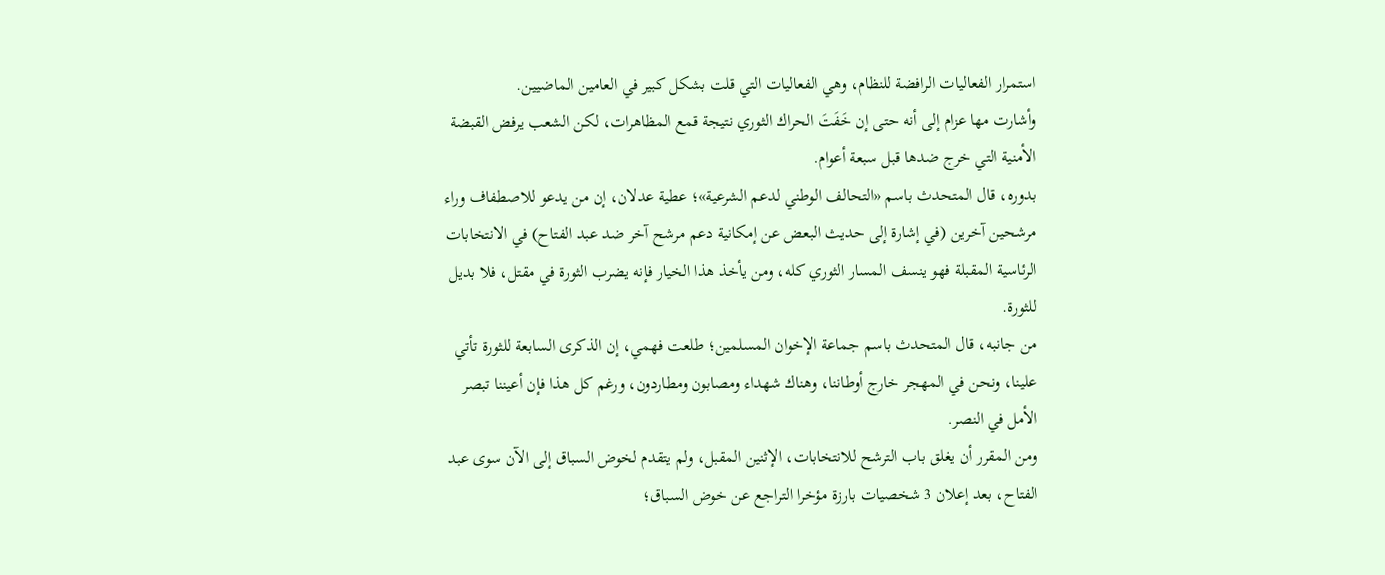استمرار الفعاليات الرافضة للنظام، وهي الفعاليات التي قلت بشكل كبير في العامين الماضيين.
وأشارت مها عزام إلى أنه حتى إن خَفَتَ الحراك الثوري نتيجة قمع المظاهرات، لكن الشعب يرفض القبضة الأمنية التي خرج ضدها قبل سبعة أعوام.
بدوره، قال المتحدث باسم «التحالف الوطني لدعم الشرعية»؛ عطية عدلان، إن من يدعو للاصطفاف وراء مرشحين آخرين (في إشارة إلى حديث البعض عن إمكانية دعم مرشح آخر ضد عبد الفتاح) في الانتخابات الرئاسية المقبلة فهو ينسف المسار الثوري كله، ومن يأخذ هذا الخيار فإنه يضرب الثورة في مقتل، فلا بديل للثورة.
من جانبه، قال المتحدث باسم جماعة الإخوان المسلمين؛ طلعت فهمي، إن الذكرى السابعة للثورة تأتي علينا، ونحن في المهجر خارج أوطاننا، وهناك شهداء ومصابون ومطاردون، ورغم كل هذا فإن أعيننا تبصر الأمل في النصر.
ومن المقرر أن يغلق باب الترشح للانتخابات، الإثنين المقبل، ولم يتقدم لخوض السباق إلى الآن سوى عبد الفتاح، بعد إعلان 3 شخصيات بارزة مؤخرا التراجع عن خوض السباق؛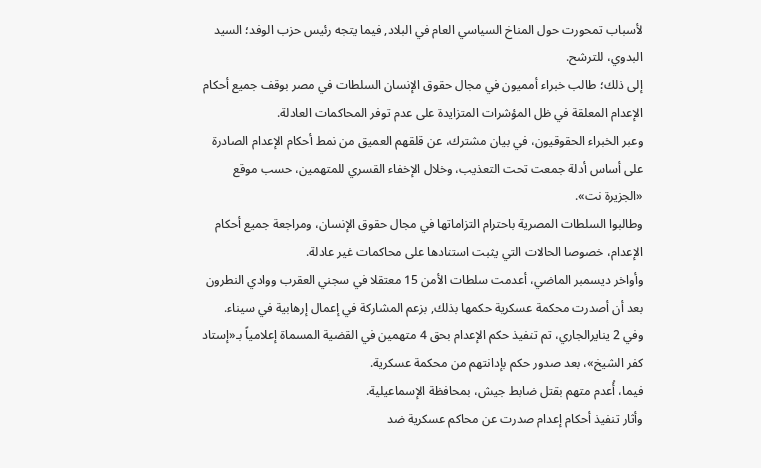لأسباب تمحورت حول المناخ السياسي العام في البلاد, فيما يتجه رئيس حزب الوفد؛ السيد البدوي، للترشح.
إلى ذلك؛ طالب خبراء أمميون في مجال حقوق الإنسان السلطات في مصر بوقف جميع أحكام الإعدام المعلقة في ظل المؤشرات المتزايدة على عدم توفر المحاكمات العادلة.
وعبر الخبراء الحقوقيون، في بيان مشترك، عن قلقهم العميق من نمط أحكام الإعدام الصادرة على أساس أدلة جمعت تحت التعذيب، وخلال الإخفاء القسري للمتهمين، حسب موقع «الجزيرة نت».
وطالبوا السلطات المصرية باحترام التزاماتها في مجال حقوق الإنسان، ومراجعة جميع أحكام الإعدام، خصوصا الحالات التي يثبت استنادها على محاكمات غير عادلة.
وأواخر ديسمبر الماضي، أعدمت سلطات الأمن 15 معتقلا في سجني العقرب ووادي النطرون بعد أن أصدرت محكمة عسكرية حكمها بذلك, بزعم المشاركة في إعمال إرهابية في سيناء.
وفي 2 ينايرالجاري، تم تنفيذ حكم الإعدام بحق 4 متهمين في القضية المسماة إعلامياً بـ«إستاد كفر الشيخ»، بعد صدور حكم بإدانتهم من محكمة عسكرية.
فيما، أُعدم متهم بقتل ضابط جيش، بمحافظة الإسماعيلية.
وأثار تنفيذ أحكام إعدام صدرت عن محاكم عسكرية ضد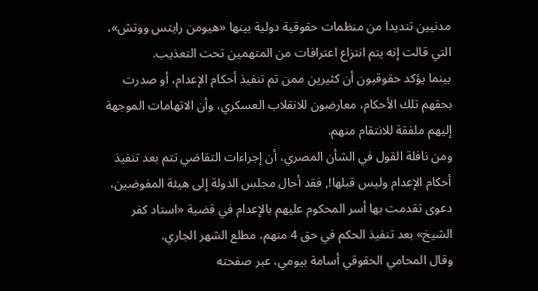مدنيين تنديدا من منظمات حقوقية دولية بينها «هيومن رايتس ووتش»، التي قالت إنه يتم انتزاع اعترافات من المتهمين تحت التعذيب.
بينما يؤكد حقوقيون أن كثيرين ممن تم تنفيذ أحكام الإعدام، أو صدرت بحقهم تلك الأحكام، معارضون للانقلاب العسكري، وأن الاتهامات الموجهة إليهم ملفقة للانتقام منهم.
ومن نافلة القول في الشأن المصري، أن إجراءات التقاضي تتم بعد تنفيذ أحكام الإعدام وليس قبلها!, فقد أحال مجلس الدولة إلى هيئة المفوضين، دعوى تقدمت بها أسر المحكوم عليهم بالإعدام في قضية «استاد كفر الشيخ» بعد تنفيذ الحكم في حق 4 منهم، مطلع الشهر الجاري.
وقال المحامي الحقوقي أسامة بيومي، عبر صفحته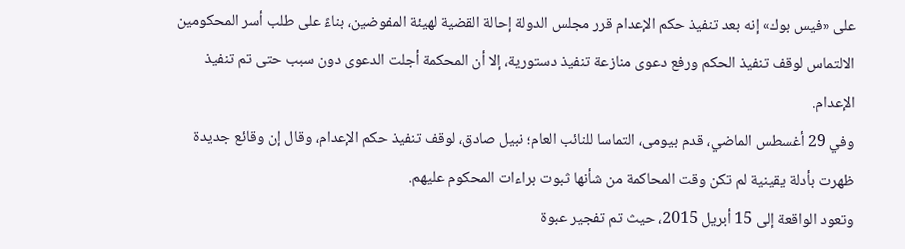على «فيس بوك» إنه بعد تنفيذ حكم الإعدام قرر مجلس الدولة إحالة القضية لهيئة المفوضين، بناءً على طلب أسر المحكومين الالتماس لوقف تنفيذ الحكم ورفع دعوى منازعة تنفيذ دستورية، إلا أن المحكمة أجلت الدعوى دون سبب حتى تم تنفيذ الإعدام.
وفي 29 أغسطس الماضي، قدم بيومى، التماسا للنائب العام؛ نبيل صادق، لوقف تنفيذ حكم الإعدام، وقال إن وقائع جديدة ظهرت بأدلة يقينية لم تكن وقت المحاكمة من شأنها ثبوت براءات المحكوم عليهم.
وتعود الواقعة إلى 15 أبريل 2015، حيث تم تفجير عبوة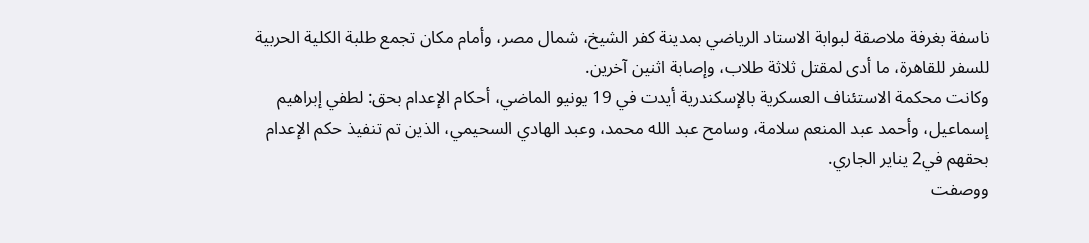ناسفة بغرفة ملاصقة لبوابة الاستاد الرياضي بمدينة كفر الشيخ، شمال مصر، وأمام مكان تجمع طلبة الكلية الحربية للسفر للقاهرة، ما أدى لمقتل ثلاثة طلاب، وإصابة اثنين آخرين.
وكانت محكمة الاستئناف العسكرية بالإسكندرية أيدت في 19 يونيو الماضي، أحكام الإعدام بحق: لطفي إبراهيم إسماعيل، وأحمد عبد المنعم سلامة، وسامح عبد الله محمد، وعبد الهادي السحيمي، الذين تم تنفيذ حكم الإعدام بحقهم في2 يناير الجاري.
ووصفت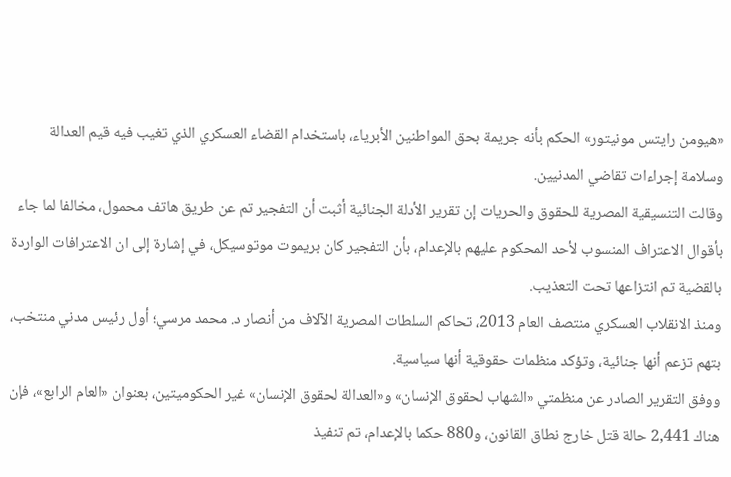«هيومن رايتس مونيتور» الحكم بأنه جريمة بحق المواطنين الأبرياء، باستخدام القضاء العسكري الذي تغيب فيه قيم العدالة وسلامة إجراءات تقاضي المدنيين.
وقالت التنسيقية المصرية للحقوق والحريات إن تقرير الأدلة الجنائية أثبت أن التفجير تم عن طريق هاتف محمول، مخالفا لما جاء بأقوال الاعتراف المنسوب لأحد المحكوم عليهم بالإعدام، بأن التفجير كان بريموت موتوسيكل، في إشارة إلى ان الاعترافات الواردة بالقضية تم انتزاعها تحت التعذيب.
ومنذ الانقلاب العسكري منتصف العام 2013، تحاكم السلطات المصرية الآلاف من أنصار د. محمد مرسي؛ أول رئيس مدني منتخب، بتهم تزعم أنها جنائية، وتؤكد منظمات حقوقية أنها سياسية.
ووفق التقرير الصادر عن منظمتي «الشهاب لحقوق الإنسان» و«العدالة لحقوق الإنسان» غير الحكوميتين، بعنوان «العام الرابع»، فإن هناك 2,441 حالة قتل خارج نطاق القانون، و880 حكما بالإعدام، تم تنفيذ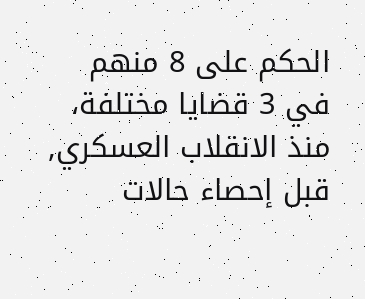الحكم على 8 منهم في 3 قضايا مختلفة، منذ الانقلاب العسكري, قبل إحصاء حالات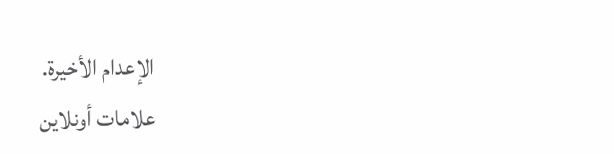الإعدام الأخيرة.
علامات أونلاين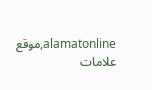alamatonline,موقع علامات